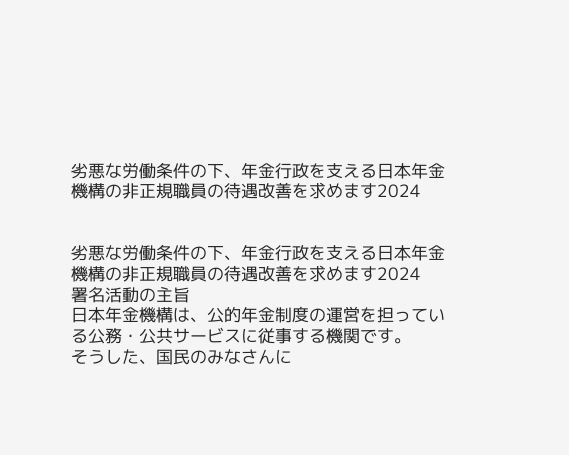劣悪な労働条件の下、年金行政を支える日本年金機構の非正規職員の待遇改善を求めます2024


劣悪な労働条件の下、年金行政を支える日本年金機構の非正規職員の待遇改善を求めます2024
署名活動の主旨
日本年金機構は、公的年金制度の運営を担っている公務・公共サービスに従事する機関です。
そうした、国民のみなさんに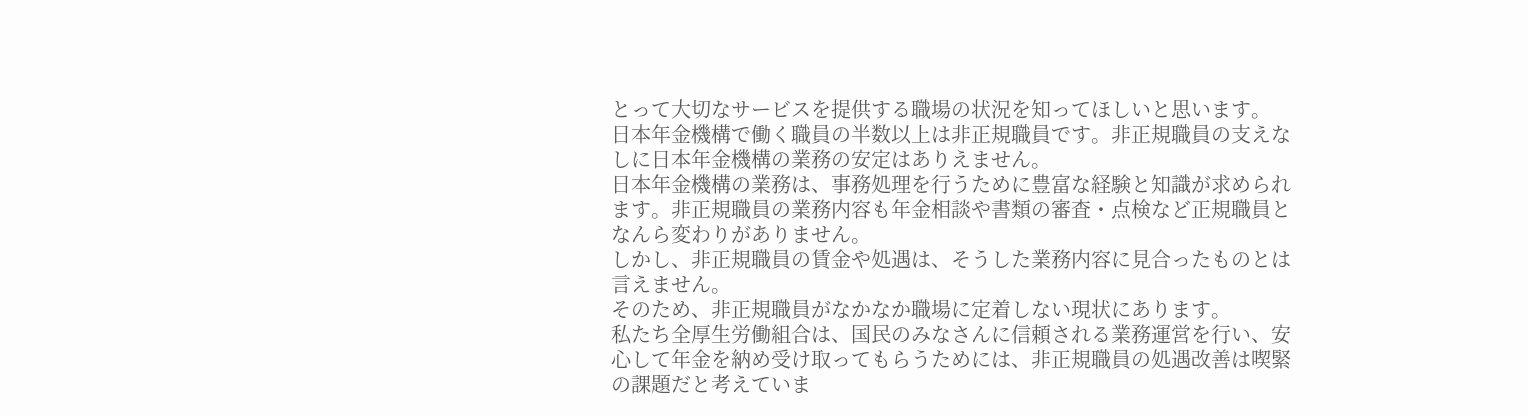とって大切なサービスを提供する職場の状況を知ってほしいと思います。
日本年金機構で働く職員の半数以上は非正規職員です。非正規職員の支えなしに日本年金機構の業務の安定はありえません。
日本年金機構の業務は、事務処理を行うために豊富な経験と知識が求められます。非正規職員の業務内容も年金相談や書類の審査・点検など正規職員となんら変わりがありません。
しかし、非正規職員の賃金や処遇は、そうした業務内容に見合ったものとは言えません。
そのため、非正規職員がなかなか職場に定着しない現状にあります。
私たち全厚生労働組合は、国民のみなさんに信頼される業務運営を行い、安心して年金を納め受け取ってもらうためには、非正規職員の処遇改善は喫緊の課題だと考えていま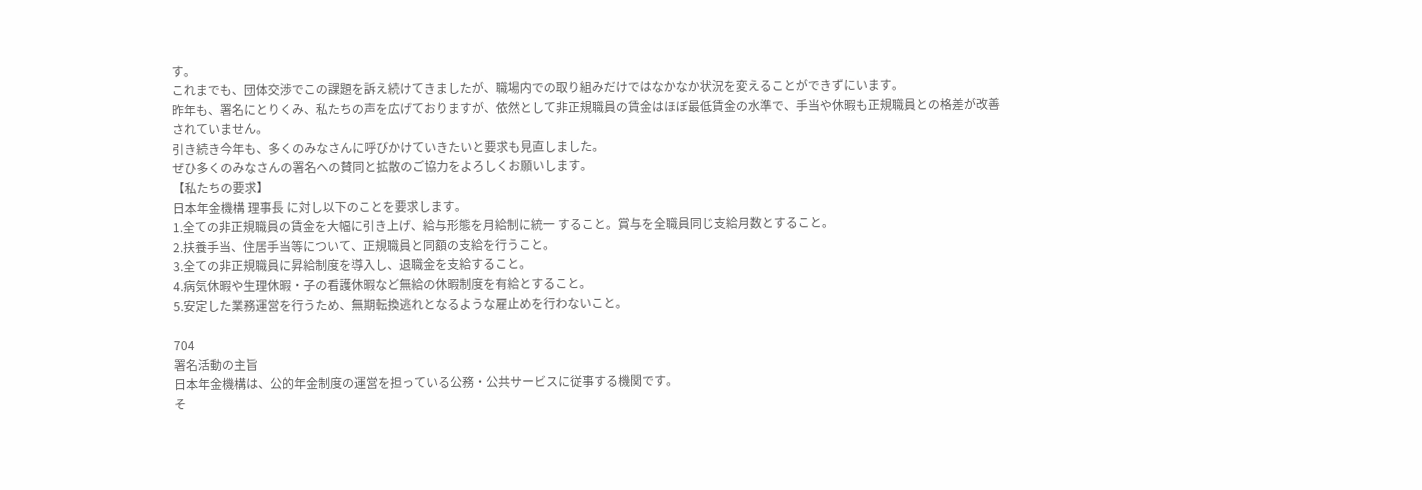す。
これまでも、団体交渉でこの課題を訴え続けてきましたが、職場内での取り組みだけではなかなか状況を変えることができずにいます。
昨年も、署名にとりくみ、私たちの声を広げておりますが、依然として非正規職員の賃金はほぼ最低賃金の水準で、手当や休暇も正規職員との格差が改善されていません。
引き続き今年も、多くのみなさんに呼びかけていきたいと要求も見直しました。
ぜひ多くのみなさんの署名への賛同と拡散のご協力をよろしくお願いします。
【私たちの要求】
日本年金機構 理事長 に対し以下のことを要求します。
1.全ての非正規職員の賃金を大幅に引き上げ、給与形態を月給制に統一 すること。賞与を全職員同じ支給月数とすること。
2.扶養手当、住居手当等について、正規職員と同額の支給を行うこと。
3.全ての非正規職員に昇給制度を導入し、退職金を支給すること。
4.病気休暇や生理休暇・子の看護休暇など無給の休暇制度を有給とすること。
5.安定した業務運営を行うため、無期転換逃れとなるような雇止めを行わないこと。

704
署名活動の主旨
日本年金機構は、公的年金制度の運営を担っている公務・公共サービスに従事する機関です。
そ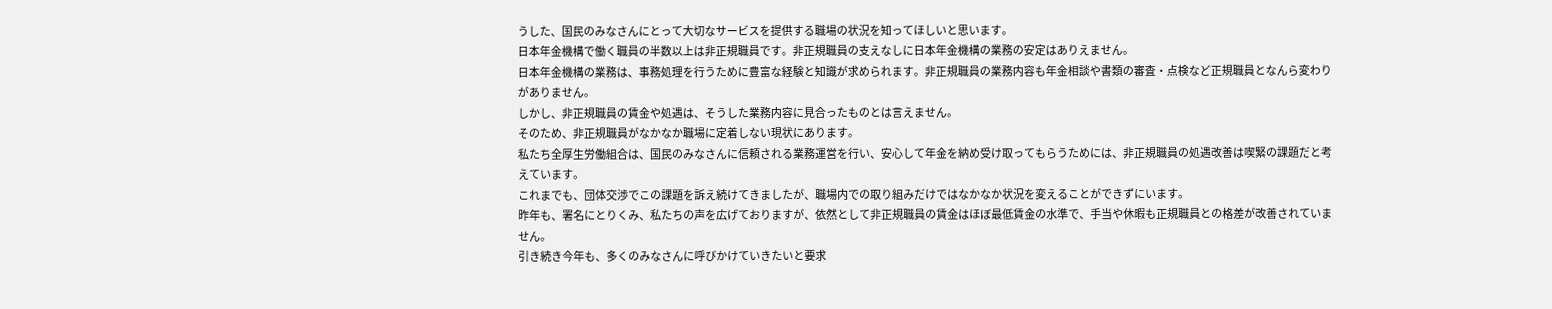うした、国民のみなさんにとって大切なサービスを提供する職場の状況を知ってほしいと思います。
日本年金機構で働く職員の半数以上は非正規職員です。非正規職員の支えなしに日本年金機構の業務の安定はありえません。
日本年金機構の業務は、事務処理を行うために豊富な経験と知識が求められます。非正規職員の業務内容も年金相談や書類の審査・点検など正規職員となんら変わりがありません。
しかし、非正規職員の賃金や処遇は、そうした業務内容に見合ったものとは言えません。
そのため、非正規職員がなかなか職場に定着しない現状にあります。
私たち全厚生労働組合は、国民のみなさんに信頼される業務運営を行い、安心して年金を納め受け取ってもらうためには、非正規職員の処遇改善は喫緊の課題だと考えています。
これまでも、団体交渉でこの課題を訴え続けてきましたが、職場内での取り組みだけではなかなか状況を変えることができずにいます。
昨年も、署名にとりくみ、私たちの声を広げておりますが、依然として非正規職員の賃金はほぼ最低賃金の水準で、手当や休暇も正規職員との格差が改善されていません。
引き続き今年も、多くのみなさんに呼びかけていきたいと要求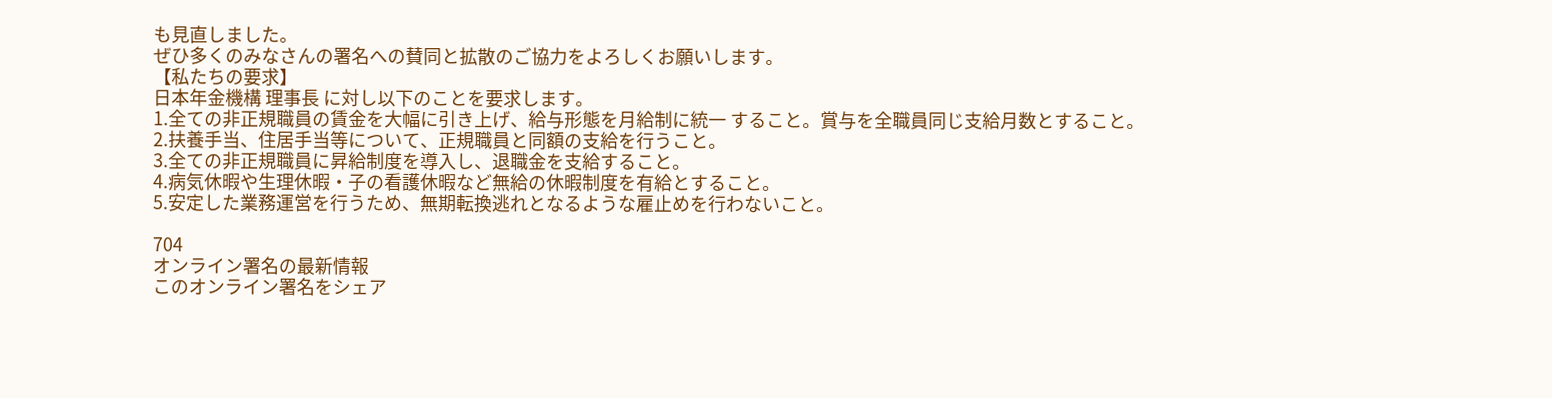も見直しました。
ぜひ多くのみなさんの署名への賛同と拡散のご協力をよろしくお願いします。
【私たちの要求】
日本年金機構 理事長 に対し以下のことを要求します。
1.全ての非正規職員の賃金を大幅に引き上げ、給与形態を月給制に統一 すること。賞与を全職員同じ支給月数とすること。
2.扶養手当、住居手当等について、正規職員と同額の支給を行うこと。
3.全ての非正規職員に昇給制度を導入し、退職金を支給すること。
4.病気休暇や生理休暇・子の看護休暇など無給の休暇制度を有給とすること。
5.安定した業務運営を行うため、無期転換逃れとなるような雇止めを行わないこと。

704
オンライン署名の最新情報
このオンライン署名をシェア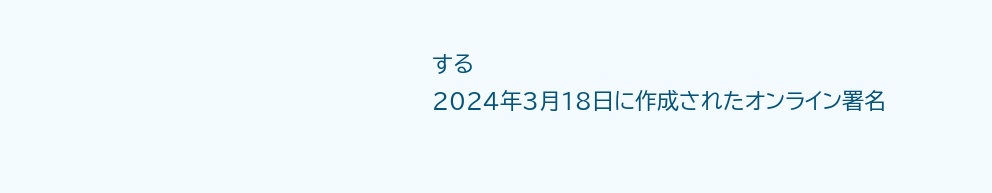する
2024年3月18日に作成されたオンライン署名